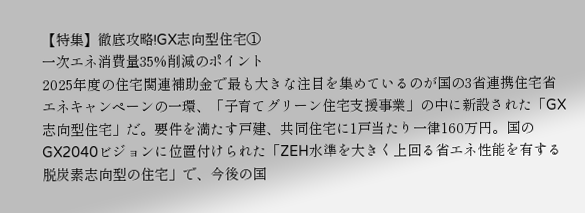【特集】徹底攻略!GX志向型住宅①
一次エネ消費量35%削減のポイント
2025年度の住宅関連補助金で最も大きな注目を集めているのが国の3省連携住宅省エネキャンペーンの一環、「子育てグリーン住宅支援事業」の中に新設された「GX志向型住宅」だ。要件を満たす戸建、共同住宅に1戸当たり一律160万円。国のGX2040ビジョンに位置付けられた「ZEH水準を大きく上回る省エネ性能を有する脱炭素志向型の住宅」で、今後の国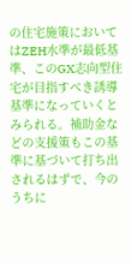の住宅施策においてはZEH水準が最低基準、このGX志向型住宅が目指すべき誘導基準になっていくとみられる。補助金などの支援策もこの基準に基づいて打ち出されるはずで、今のうちに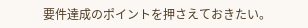要件達成のポイントを押さえておきたい。